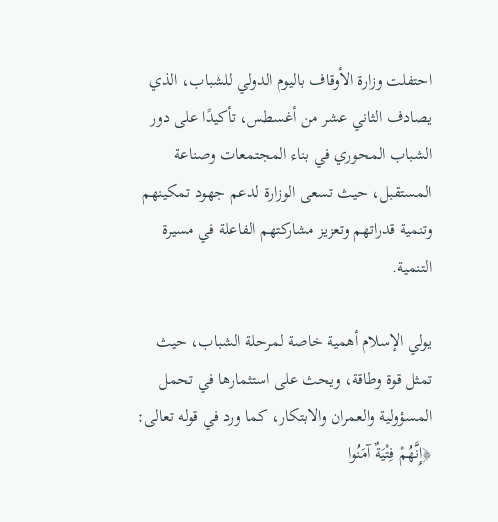احتفلت وزارة الأوقاف باليوم الدولي للشباب، الذي يصادف الثاني عشر من أغسطس، تأكيدًا على دور الشباب المحوري في بناء المجتمعات وصناعة المستقبل، حيث تسعى الوزارة لدعم جهود تمكينهم وتنمية قدراتهم وتعزيز مشاركتهم الفاعلة في مسيرة التنمية.

يولي الإسلام أهمية خاصة لمرحلة الشباب، حيث تمثل قوة وطاقة، ويحث على استثمارها في تحمل المسؤولية والعمران والابتكار، كما ورد في قوله تعالى: ﴿إِنَّهُمْ فِتْيَةٌ آمَنُوا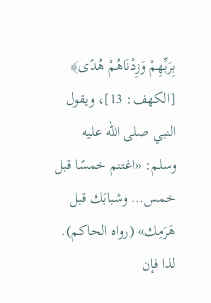بِرَبِّهِمْ وَزِدْنَاهُمْ هُدًى﴾ [الكهف: 13]، ويقول النبي صلى الله عليه وسلم: «اغتنم خمسًا قبل خمس… وشبابَك قبل هَرَمِك» (رواه الحاكم). لذا فإن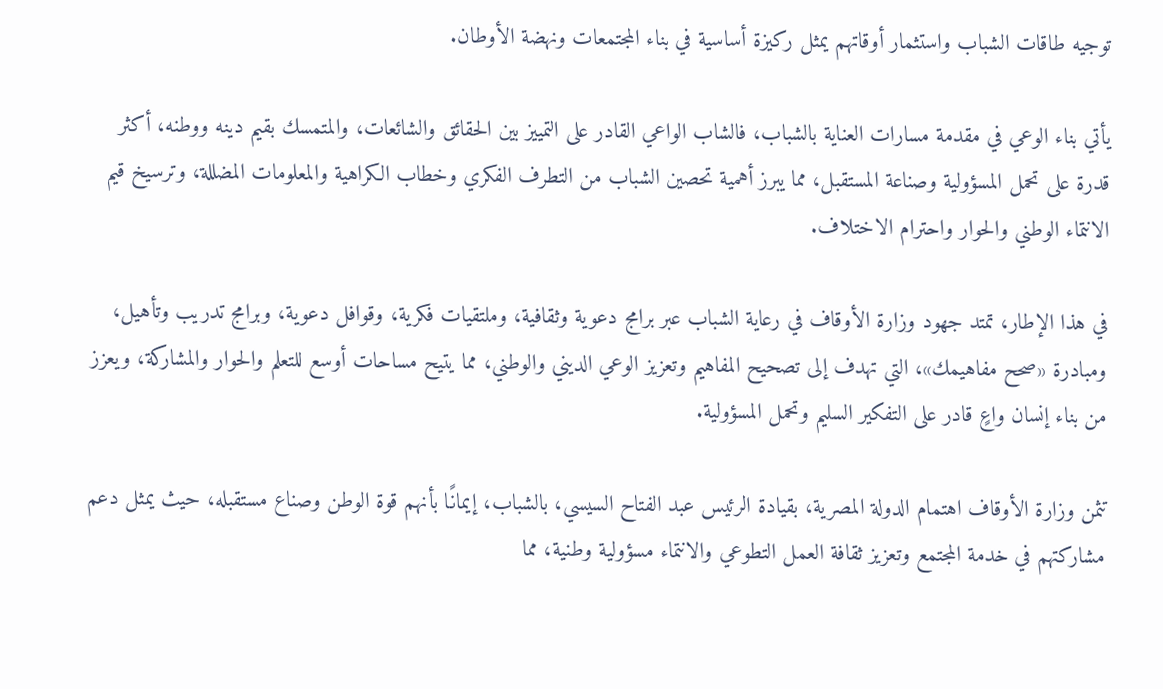توجيه طاقات الشباب واستثمار أوقاتهم يمثل ركيزة أساسية في بناء المجتمعات ونهضة الأوطان.

يأتي بناء الوعي في مقدمة مسارات العناية بالشباب، فالشاب الواعي القادر على التمييز بين الحقائق والشائعات، والمتمسك بقيم دينه ووطنه، أكثر قدرة على تحمل المسؤولية وصناعة المستقبل، مما يبرز أهمية تحصين الشباب من التطرف الفكري وخطاب الكراهية والمعلومات المضللة، وترسيخ قيم الانتماء الوطني والحوار واحترام الاختلاف.

في هذا الإطار، تمتد جهود وزارة الأوقاف في رعاية الشباب عبر برامج دعوية وثقافية، وملتقيات فكرية، وقوافل دعوية، وبرامج تدريب وتأهيل، ومبادرة «صحح مفاهيمك»، التي تهدف إلى تصحيح المفاهيم وتعزيز الوعي الديني والوطني، مما يتيح مساحات أوسع للتعلم والحوار والمشاركة، ويعزز من بناء إنسان واعٍ قادر على التفكير السليم وتحمل المسؤولية.

تثمن وزارة الأوقاف اهتمام الدولة المصرية، بقيادة الرئيس عبد الفتاح السيسي، بالشباب، إيمانًا بأنهم قوة الوطن وصناع مستقبله، حيث يمثل دعم مشاركتهم في خدمة المجتمع وتعزيز ثقافة العمل التطوعي والانتماء مسؤولية وطنية، مما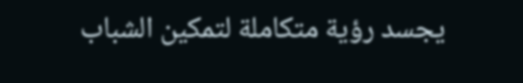يجسد رؤية متكاملة لتمكين الشباب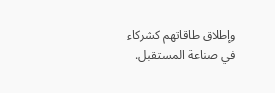وإطلاق طاقاتهم كشركاء في صناعة المستقبل.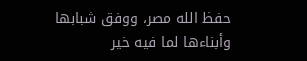حفظ الله مصر، ووفق شبابها وأبناءها لما فيه خير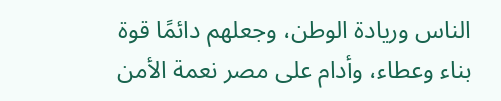الناس وريادة الوطن، وجعلهم دائمًا قوة بناء وعطاء، وأدام على مصر نعمة الأمن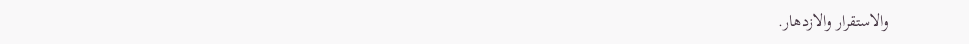والاستقرار والازدهار.